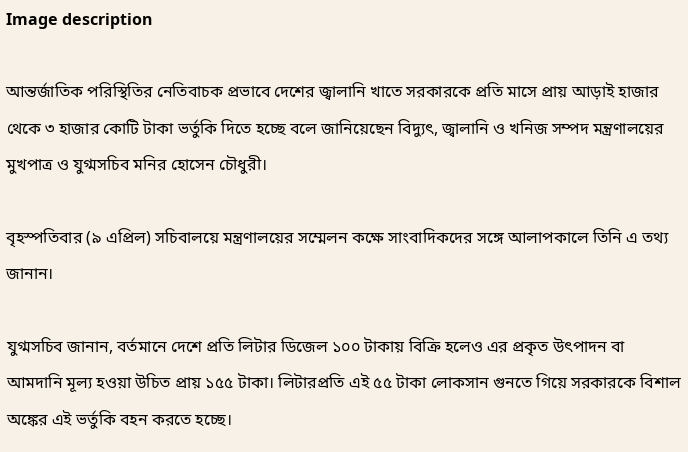Image description

আন্তর্জাতিক পরিস্থিতির নেতিবাচক প্রভাবে দেশের জ্বালানি খাতে সরকারকে প্রতি মাসে প্রায় আড়াই হাজার থেকে ৩ হাজার কোটি টাকা ভর্তুকি দিতে হচ্ছে বলে জানিয়েছেন বিদ্যুৎ, জ্বালানি ও খনিজ সম্পদ মন্ত্রণালয়ের মুখপাত্র ও যুগ্মসচিব মনির হোসেন চৌধুরী।

বৃহস্পতিবার (৯ এপ্রিল) সচিবালয়ে মন্ত্রণালয়ের সম্মেলন কক্ষে সাংবাদিকদের সঙ্গে আলাপকালে তিনি এ তথ্য জানান।

যুগ্মসচিব জানান, বর্তমানে দেশে প্রতি লিটার ডিজেল ১০০ টাকায় বিক্রি হলেও এর প্রকৃত উৎপাদন বা আমদানি মূল্য হওয়া উচিত প্রায় ১৫৫ টাকা। লিটারপ্রতি এই ৫৫ টাকা লোকসান গুনতে গিয়ে সরকারকে বিশাল অঙ্কের এই ভর্তুকি বহন করতে হচ্ছে।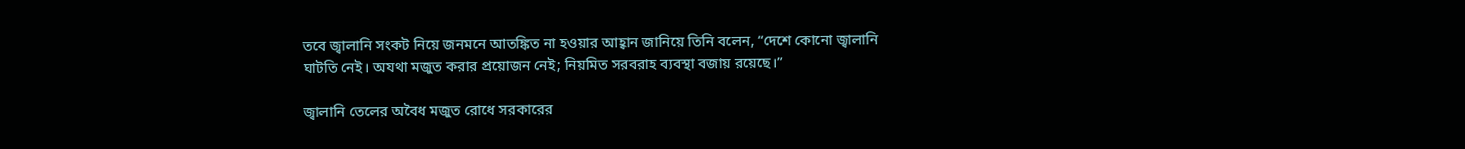তবে জ্বালানি সংকট নিয়ে জনমনে আতঙ্কিত না হওয়ার আহ্বান জানিয়ে তিনি বলেন, “দেশে কোনো জ্বালানি ঘাটতি নেই। অযথা মজুত করার প্রয়োজন নেই; নিয়মিত সরবরাহ ব্যবস্থা বজায় রয়েছে।”

জ্বালানি তেলের অবৈধ মজুত রোধে সরকারের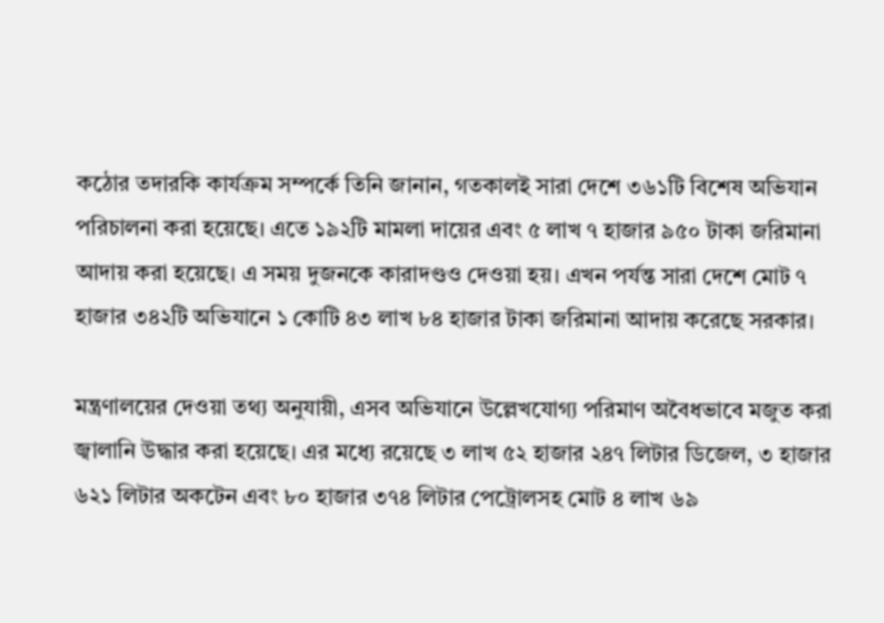কঠোর তদারকি কার্যক্রম সম্পর্কে তিনি জানান, গতকালই সারা দেশে ৩৬১টি বিশেষ অভিযান পরিচালনা করা হয়েছে। এতে ১৯২টি মামলা দায়ের এবং ৫ লাখ ৭ হাজার ৯৫০ টাকা জরিমানা আদায় করা হয়েছে। এ সময় দুজনকে কারাদণ্ডও দেওয়া হয়। এখন পর্যন্ত সারা দেশে মোট ৭ হাজার ৩৪২টি অভিযানে ১ কোটি ৪৩ লাখ ৮৪ হাজার টাকা জরিমানা আদায় করেছে সরকার।

মন্ত্রণালয়ের দেওয়া তথ্য অনুযায়ী, এসব অভিযানে উল্লেখযোগ্য পরিমাণ অবৈধভাবে মজুত করা জ্বালানি উদ্ধার করা হয়েছে। এর মধ্যে রয়েছে ৩ লাখ ৫২ হাজার ২৪৭ লিটার ডিজেল, ৩ হাজার ৬২১ লিটার অকটেন এবং ৮০ হাজার ৩৭৪ লিটার পেট্রোলসহ মোট ৪ লাখ ৬৯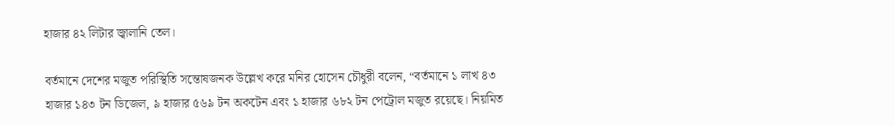হাজার ৪২ লিটার জ্বালানি তেল।

বর্তমানে দেশের মজুত পরিস্থিতি সন্তোষজনক উল্লেখ করে মনির হোসেন চৌধুরী বলেন, “বর্তমানে ১ লাখ ৪৩ হাজার ১৪৩ টন ডিজেল, ৯ হাজার ৫৬৯ টন অকটেন এবং ১ হাজার ৬৮২ টন পেট্রোল মজুত রয়েছে। নিয়মিত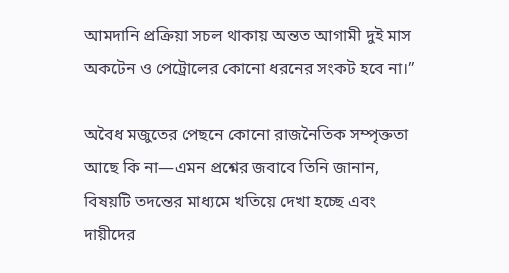আমদানি প্রক্রিয়া সচল থাকায় অন্তত আগামী দুই মাস অকটেন ও পেট্রোলের কোনো ধরনের সংকট হবে না।”

অবৈধ মজুতের পেছনে কোনো রাজনৈতিক সম্পৃক্ততা আছে কি না—এমন প্রশ্নের জবাবে তিনি জানান, বিষয়টি তদন্তের মাধ্যমে খতিয়ে দেখা হচ্ছে এবং দায়ীদের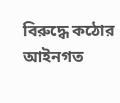বিরুদ্ধে কঠোর আইনগত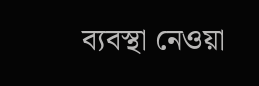ব্যবস্থা নেওয়া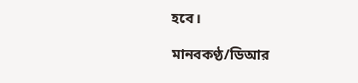হবে।

মানবকণ্ঠ/ডিআর